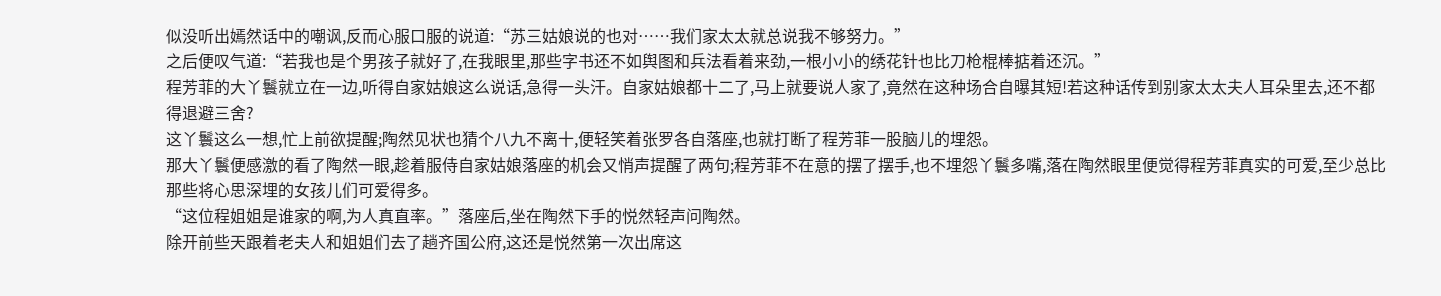似没听出嫣然话中的嘲讽,反而心服口服的说道:“苏三姑娘说的也对……我们家太太就总说我不够努力。”
之后便叹气道:“若我也是个男孩子就好了,在我眼里,那些字书还不如舆图和兵法看着来劲,一根小小的绣花针也比刀枪棍棒掂着还沉。”
程芳菲的大丫鬟就立在一边,听得自家姑娘这么说话,急得一头汗。自家姑娘都十二了,马上就要说人家了,竟然在这种场合自曝其短!若这种话传到别家太太夫人耳朵里去,还不都得退避三舍?
这丫鬟这么一想,忙上前欲提醒;陶然见状也猜个八九不离十,便轻笑着张罗各自落座,也就打断了程芳菲一股脑儿的埋怨。
那大丫鬟便感激的看了陶然一眼,趁着服侍自家姑娘落座的机会又悄声提醒了两句;程芳菲不在意的摆了摆手,也不埋怨丫鬟多嘴,落在陶然眼里便觉得程芳菲真实的可爱,至少总比那些将心思深埋的女孩儿们可爱得多。
“这位程姐姐是谁家的啊,为人真直率。”落座后,坐在陶然下手的悦然轻声问陶然。
除开前些天跟着老夫人和姐姐们去了趟齐国公府,这还是悦然第一次出席这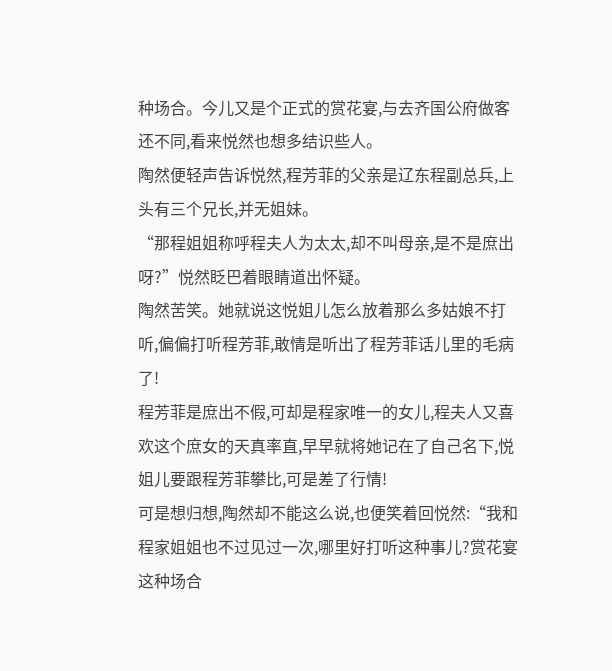种场合。今儿又是个正式的赏花宴,与去齐国公府做客还不同,看来悦然也想多结识些人。
陶然便轻声告诉悦然,程芳菲的父亲是辽东程副总兵,上头有三个兄长,并无姐妹。
“那程姐姐称呼程夫人为太太,却不叫母亲,是不是庶出呀?”悦然眨巴着眼睛道出怀疑。
陶然苦笑。她就说这悦姐儿怎么放着那么多姑娘不打听,偏偏打听程芳菲,敢情是听出了程芳菲话儿里的毛病了!
程芳菲是庶出不假,可却是程家唯一的女儿,程夫人又喜欢这个庶女的天真率直,早早就将她记在了自己名下,悦姐儿要跟程芳菲攀比,可是差了行情!
可是想归想,陶然却不能这么说,也便笑着回悦然:“我和程家姐姐也不过见过一次,哪里好打听这种事儿?赏花宴这种场合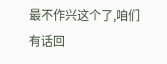最不作兴这个了,咱们有话回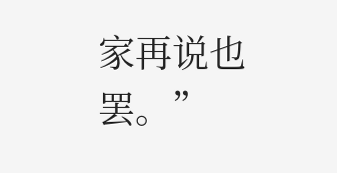家再说也罢。”